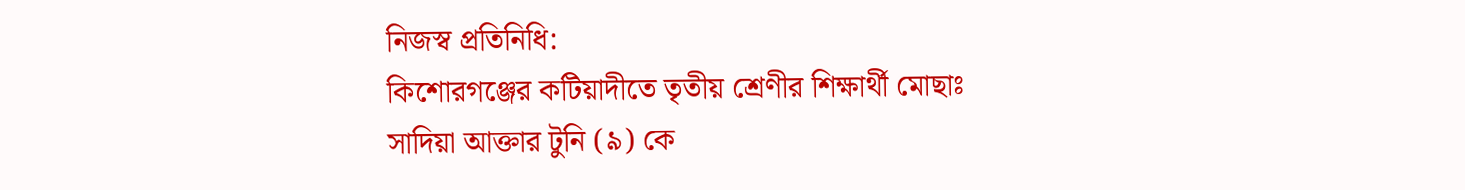নিজস্ব প্রতিনিধি:
কিশোরগঞ্জের কটিয়াদীতে তৃতীয় শ্রেণীর শিক্ষার্থী মোছাঃ সাদিয়া আক্তার টুনি (৯) কে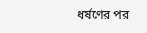ধর্ষণের পর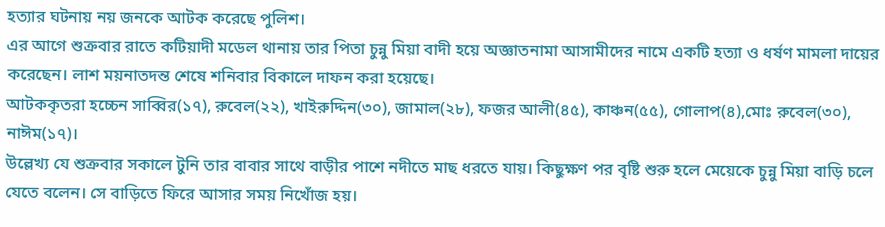হত্যার ঘটনায় নয় জনকে আটক করেছে পুলিশ।
এর আগে শুক্রবার রাতে কটিয়াদী মডেল থানায় তার পিতা চুন্নু মিয়া বাদী হয়ে অজ্ঞাতনামা আসামীদের নামে একটি হত্যা ও ধর্ষণ মামলা দায়ের করেছেন। লাশ ময়নাতদন্ত শেষে শনিবার বিকালে দাফন করা হয়েছে।
আটককৃতরা হচ্চেন সাব্বির(১৭), রুবেল(২২), খাইরুদ্দিন(৩০), জামাল(২৮), ফজর আলী(৪৫), কাঞ্চন(৫৫), গোলাপ(৪),মোঃ রুবেল(৩০), নাঈম(১৭)।
উল্লেখ্য যে শুক্রবার সকালে টুনি তার বাবার সাথে বাড়ীর পাশে নদীতে মাছ ধরতে যায়। কিছুক্ষণ পর বৃষ্টি শুরু হলে মেয়েকে চুন্নু মিয়া বাড়ি চলে যেতে বলেন। সে বাড়িতে ফিরে আসার সময় নিখোঁজ হয়।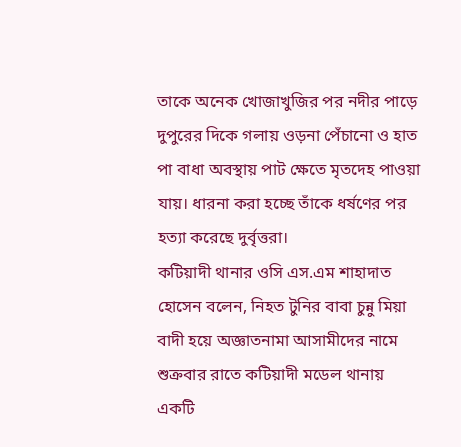তাকে অনেক খোজাখুজির পর নদীর পাড়ে দুপুরের দিকে গলায় ওড়না পেঁচানো ও হাত পা বাধা অবস্থায় পাট ক্ষেতে মৃতদেহ পাওয়া যায়। ধারনা করা হচ্ছে তাঁকে ধর্ষণের পর হত্যা করেছে দুর্বৃত্তরা।
কটিয়াদী থানার ওসি এস.এম শাহাদাত হোসেন বলেন, নিহত টুনির বাবা চুন্নু মিয়া বাদী হয়ে অজ্ঞাতনামা আসামীদের নামে শুক্রবার রাতে কটিয়াদী মডেল থানায় একটি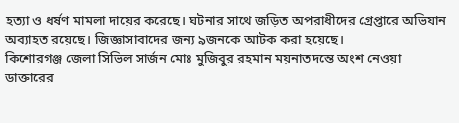হত্যা ও ধর্ষণ মামলা দায়ের করেছে। ঘটনার সাথে জড়িত অপরাধীদের গ্রেপ্তারে অভিযান অব্যাহত রয়েছে। জিজ্ঞাসাবাদের জন্য ৯জনকে আটক করা হয়েছে।
কিশোরগঞ্জ জেলা সিভিল সার্জন মোঃ মুজিবুর রহমান ময়নাতদন্তে অংশ নেওয়া ডাক্তারের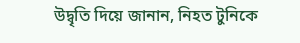উদ্বৃতি দিয়ে জানান, নিহত টুনিকে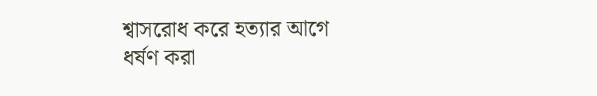শ্বাসরোধ করে হত্যার আগে ধর্ষণ করা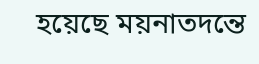হয়েছে ময়নাতদন্তে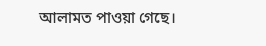আলামত পাওয়া গেছে।